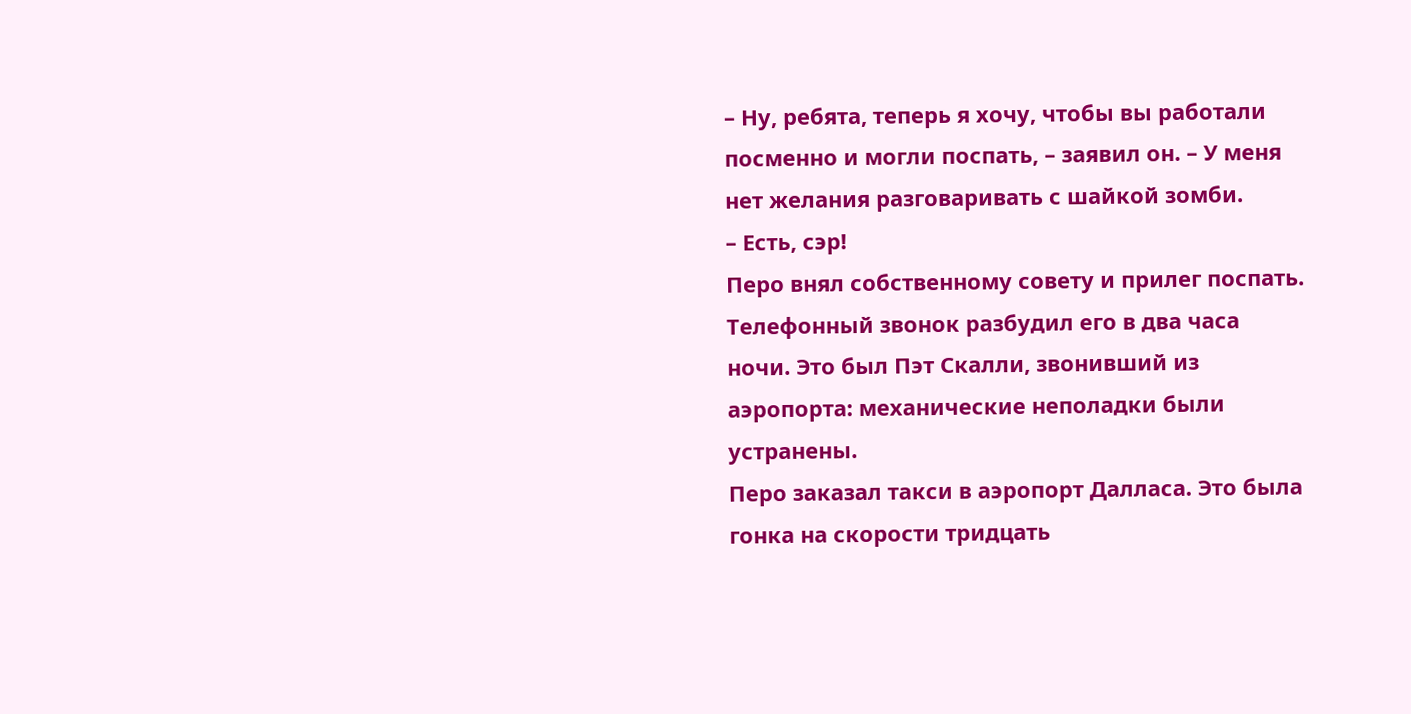– Ну, ребята, теперь я хочу, чтобы вы работали посменно и могли поспать, – заявил он. – У меня нет желания разговаривать с шайкой зомби.
– Есть, сэр!
Перо внял собственному совету и прилег поспать.
Телефонный звонок разбудил его в два часа ночи. Это был Пэт Скалли, звонивший из аэропорта: механические неполадки были устранены.
Перо заказал такси в аэропорт Далласа. Это была гонка на скорости тридцать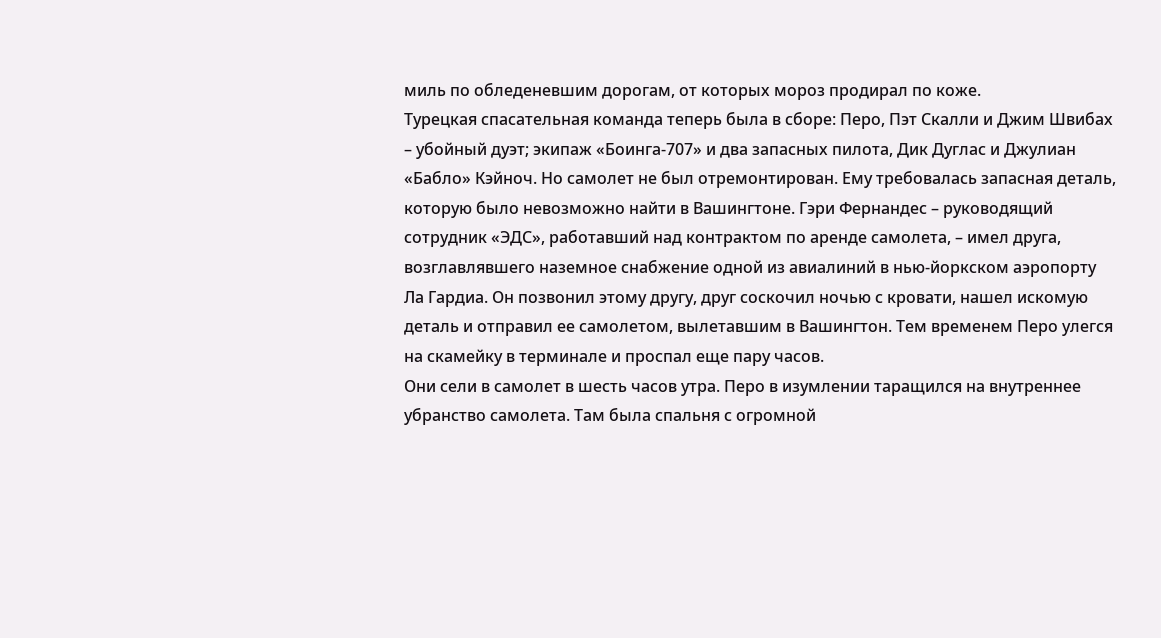миль по обледеневшим дорогам, от которых мороз продирал по коже.
Турецкая спасательная команда теперь была в сборе: Перо, Пэт Скалли и Джим Швибах – убойный дуэт; экипаж «Боинга-707» и два запасных пилота, Дик Дуглас и Джулиан «Бабло» Кэйноч. Но самолет не был отремонтирован. Ему требовалась запасная деталь, которую было невозможно найти в Вашингтоне. Гэри Фернандес – руководящий сотрудник «ЭДС», работавший над контрактом по аренде самолета, – имел друга, возглавлявшего наземное снабжение одной из авиалиний в нью-йоркском аэропорту Ла Гардиа. Он позвонил этому другу, друг соскочил ночью с кровати, нашел искомую деталь и отправил ее самолетом, вылетавшим в Вашингтон. Тем временем Перо улегся на скамейку в терминале и проспал еще пару часов.
Они сели в самолет в шесть часов утра. Перо в изумлении таращился на внутреннее убранство самолета. Там была спальня с огромной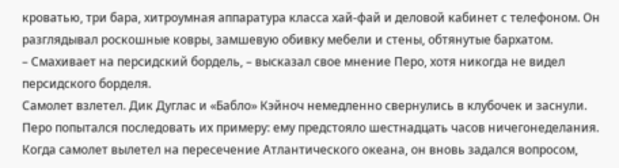кроватью, три бара, хитроумная аппаратура класса хай-фай и деловой кабинет с телефоном. Он разглядывал роскошные ковры, замшевую обивку мебели и стены, обтянутые бархатом.
– Смахивает на персидский бордель, – высказал свое мнение Перо, хотя никогда не видел персидского борделя.
Самолет взлетел. Дик Дуглас и «Бабло» Кэйноч немедленно свернулись в клубочек и заснули. Перо попытался последовать их примеру: ему предстояло шестнадцать часов ничегонеделания. Когда самолет вылетел на пересечение Атлантического океана, он вновь задался вопросом,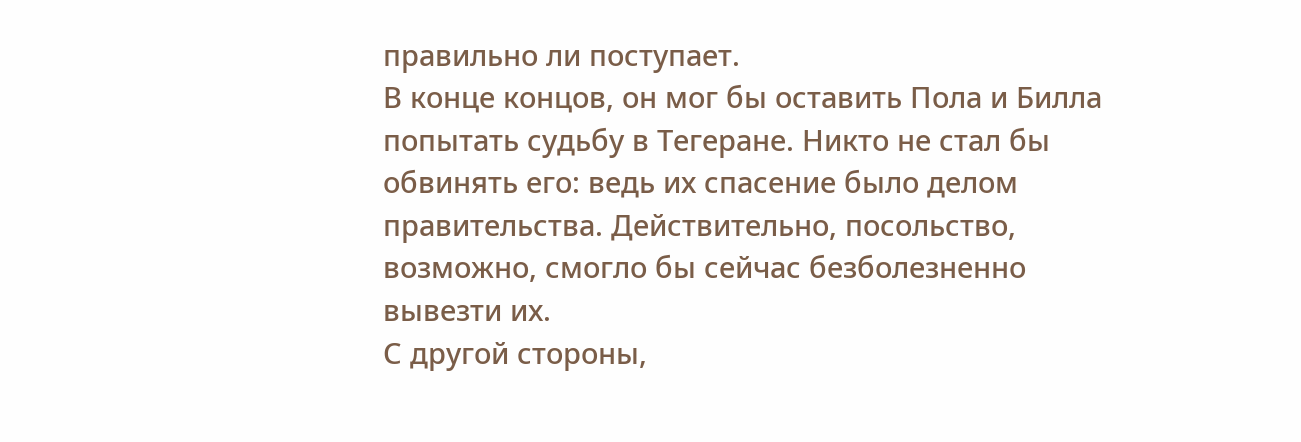правильно ли поступает.
В конце концов, он мог бы оставить Пола и Билла попытать судьбу в Тегеране. Никто не стал бы обвинять его: ведь их спасение было делом правительства. Действительно, посольство, возможно, смогло бы сейчас безболезненно вывезти их.
С другой стороны,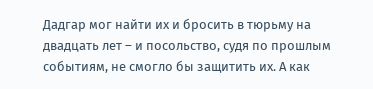Дадгар мог найти их и бросить в тюрьму на двадцать лет – и посольство, судя по прошлым событиям, не смогло бы защитить их. А как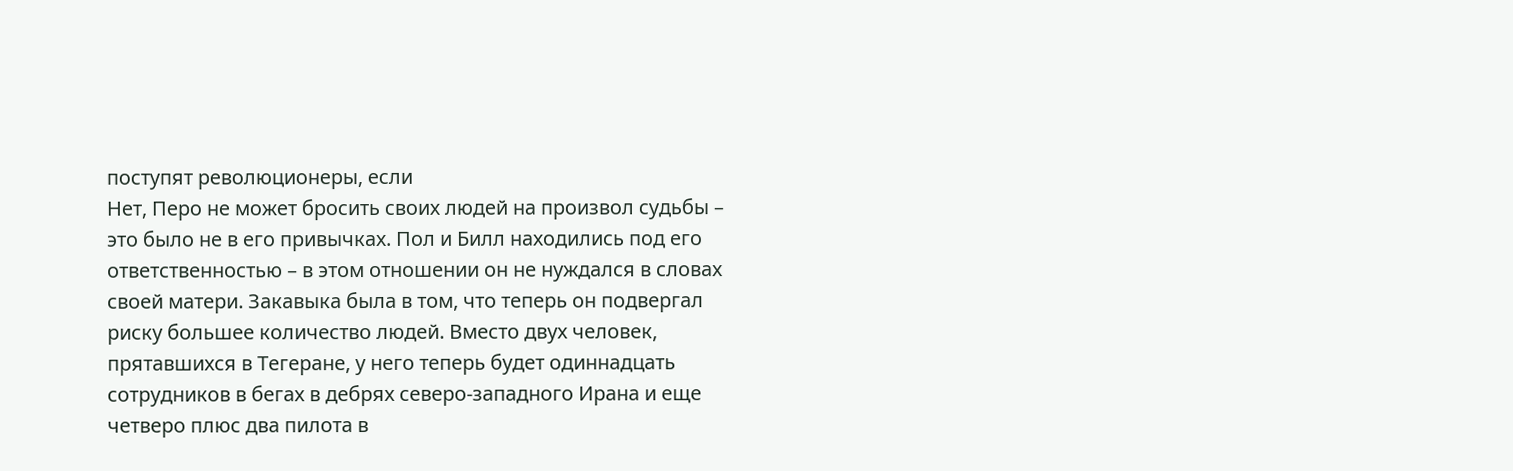поступят революционеры, если
Нет, Перо не может бросить своих людей на произвол судьбы – это было не в его привычках. Пол и Билл находились под его ответственностью – в этом отношении он не нуждался в словах своей матери. Закавыка была в том, что теперь он подвергал риску большее количество людей. Вместо двух человек, прятавшихся в Тегеране, у него теперь будет одиннадцать сотрудников в бегах в дебрях северо-западного Ирана и еще четверо плюс два пилота в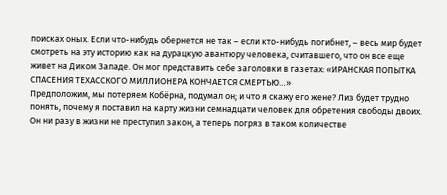поисках оных. Если что-нибудь обернется не так – если кто-нибудь погибнет, – весь мир будет смотреть на эту историю как на дурацкую авантюру человека, считавшего, что он все еще живет на Диком Западе. Он мог представить себе заголовки в газетах: «ИРАНСКАЯ ПОПЫТКА СПАСЕНИЯ ТЕХАССКОГО МИЛЛИОНЕРА КОНЧАЕТСЯ СМЕРТЬЮ…»
Предположим, мы потеряем Кобёрна, подумал он; и что я скажу его жене? Лиз будет трудно понять, почему я поставил на карту жизни семнадцати человек для обретения свободы двоих.
Он ни разу в жизни не преступил закон, а теперь погряз в таком количестве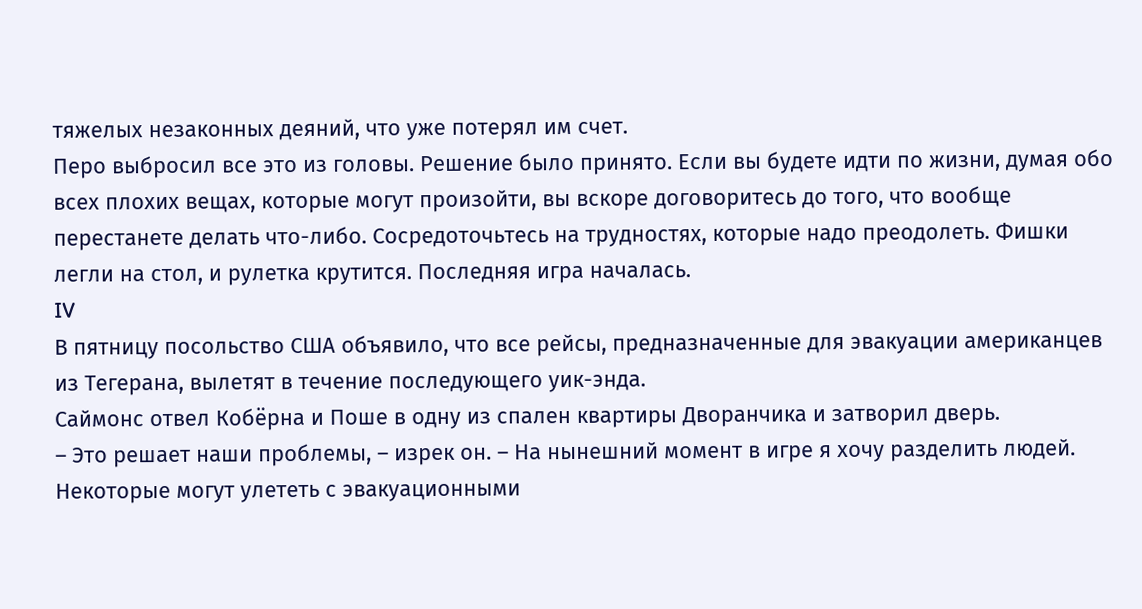тяжелых незаконных деяний, что уже потерял им счет.
Перо выбросил все это из головы. Решение было принято. Если вы будете идти по жизни, думая обо всех плохих вещах, которые могут произойти, вы вскоре договоритесь до того, что вообще перестанете делать что-либо. Сосредоточьтесь на трудностях, которые надо преодолеть. Фишки легли на стол, и рулетка крутится. Последняя игра началась.
IV
В пятницу посольство США объявило, что все рейсы, предназначенные для эвакуации американцев из Тегерана, вылетят в течение последующего уик-энда.
Саймонс отвел Кобёрна и Поше в одну из спален квартиры Дворанчика и затворил дверь.
– Это решает наши проблемы, – изрек он. – На нынешний момент в игре я хочу разделить людей. Некоторые могут улететь с эвакуационными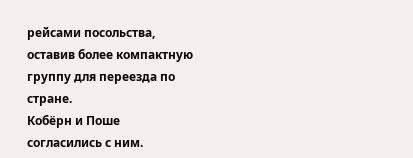рейсами посольства, оставив более компактную группу для переезда по стране.
Кобёрн и Поше согласились с ним.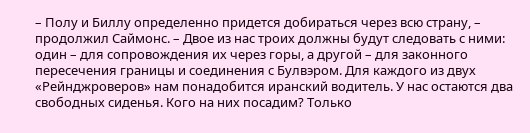– Полу и Биллу определенно придется добираться через всю страну, – продолжил Саймонс. – Двое из нас троих должны будут следовать с ними: один – для сопровождения их через горы, а другой – для законного пересечения границы и соединения с Булвэром. Для каждого из двух «Рейнджроверов» нам понадобится иранский водитель. У нас остаются два свободных сиденья. Кого на них посадим? Только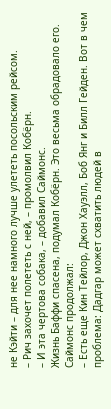не Кэйти – для нее намного лучше улететь посольским рейсом.
– Рич захочет полететь с ней, – промолвил Кобёрн.
– И эта чертова собака, – добавил Саймонс.
Жизнь Баффи спасена, подумал Кобёрн. Это весьма обрадовало его.
Саймонс продолжал:
– Есть еще Кин Тейлор, Джон Хауэлл, Боб Янг и Билл Гейден. Вот в чем проблема: Дадгар может схватить людей в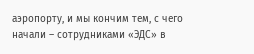аэропорту, и мы кончим тем, с чего начали – сотрудниками «ЭДС» в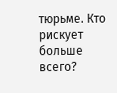тюрьме. Кто рискует больше всего?